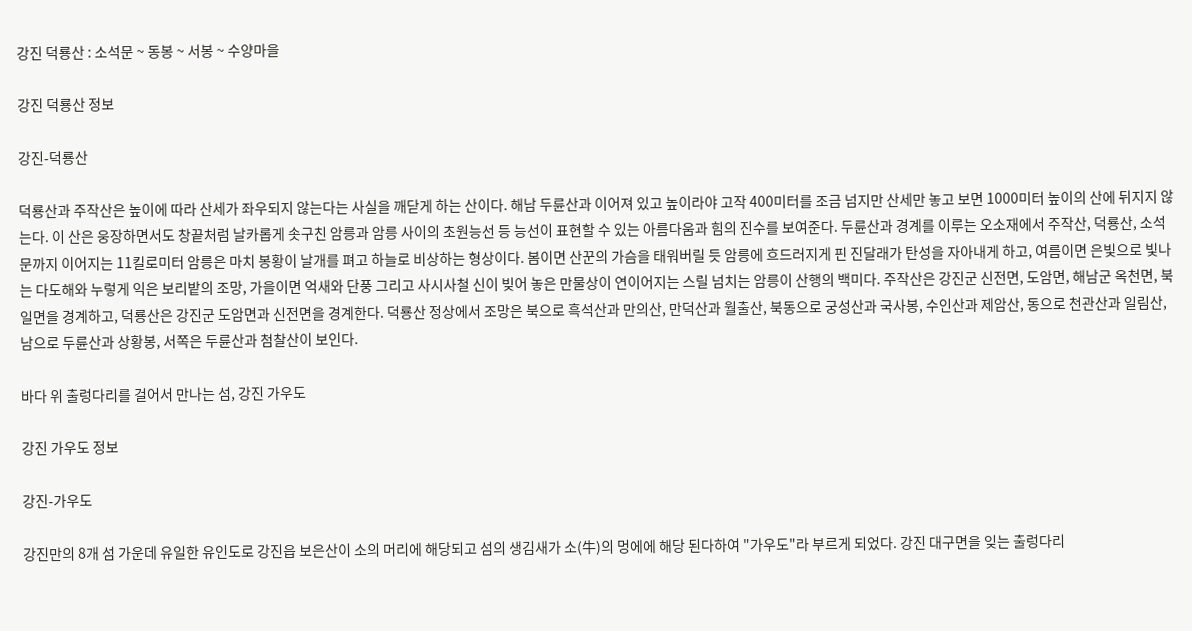강진 덕룡산 : 소석문 ~ 동봉 ~ 서봉 ~ 수양마을

강진 덕룡산 정보

강진-덕룡산

덕룡산과 주작산은 높이에 따라 산세가 좌우되지 않는다는 사실을 깨닫게 하는 산이다. 해남 두륜산과 이어져 있고 높이라야 고작 400미터를 조금 넘지만 산세만 놓고 보면 1000미터 높이의 산에 뒤지지 않는다. 이 산은 웅장하면서도 창끝처럼 날카롭게 솟구친 암릉과 암릉 사이의 초원능선 등 능선이 표현할 수 있는 아름다움과 힘의 진수를 보여준다. 두륜산과 경계를 이루는 오소재에서 주작산, 덕룡산, 소석문까지 이어지는 11킬로미터 암릉은 마치 봉황이 날개를 펴고 하늘로 비상하는 형상이다. 봄이면 산꾼의 가슴을 태워버릴 듯 암릉에 흐드러지게 핀 진달래가 탄성을 자아내게 하고, 여름이면 은빛으로 빛나는 다도해와 누렇게 익은 보리밭의 조망, 가을이면 억새와 단풍 그리고 사시사철 신이 빚어 놓은 만물상이 연이어지는 스릴 넘치는 암릉이 산행의 백미다. 주작산은 강진군 신전면, 도암면, 해남군 옥천면, 북일면을 경계하고, 덕룡산은 강진군 도암면과 신전면을 경계한다. 덕룡산 정상에서 조망은 북으로 흑석산과 만의산, 만덕산과 월출산, 북동으로 궁성산과 국사봉, 수인산과 제암산, 동으로 천관산과 일림산, 남으로 두륜산과 상황봉, 서쪽은 두륜산과 첨찰산이 보인다.

바다 위 출렁다리를 걸어서 만나는 섬, 강진 가우도

강진 가우도 정보

강진-가우도

강진만의 8개 섬 가운데 유일한 유인도로 강진읍 보은산이 소의 머리에 해당되고 섬의 생김새가 소(牛)의 멍에에 해당 된다하여 "가우도"라 부르게 되었다. 강진 대구면을 잊는 출렁다리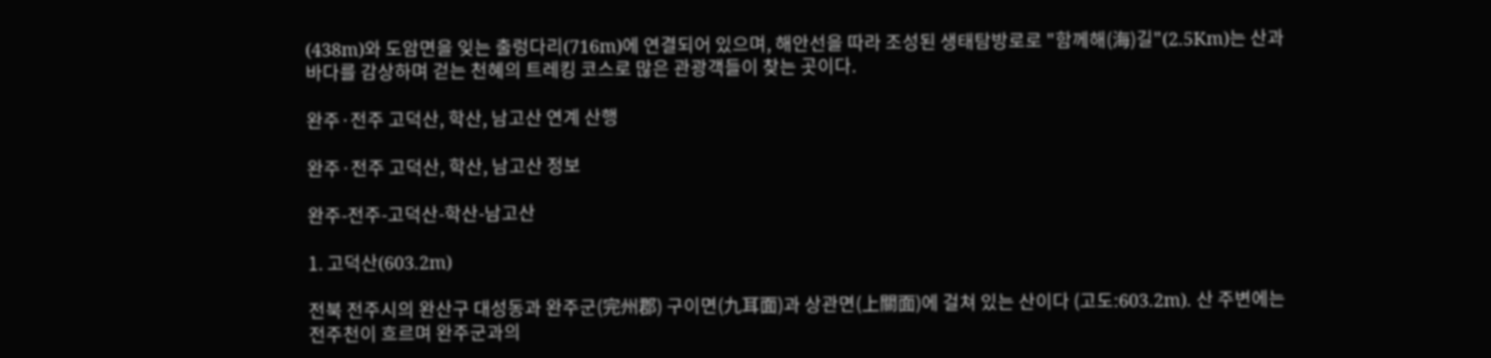(438m)와 도암면을 잊는 출렁다리(716m)에 연결되어 있으며, 해안선을 따라 조성된 생태탐방로로 "함께해(海)길"(2.5Km)는 산과 바다를 감상하며 걷는 천혜의 트레킹 코스로 많은 관광객들이 찾는 곳이다.

완주·전주 고덕산, 학산, 남고산 연계 산행

완주·전주 고덕산, 학산, 남고산 정보

완주-전주-고덕산-학산-남고산

1. 고덕산(603.2m)

전북 전주시의 완산구 대성동과 완주군(完州郡) 구이면(九耳面)과 상관면(上關面)에 걸쳐 있는 산이다 (고도:603.2m). 산 주변에는 전주천이 흐르며 완주군과의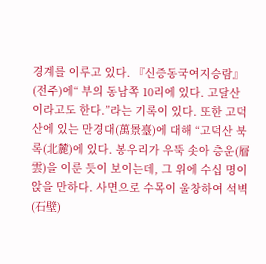경계를 이루고 있다. 『신증동국여지승람』(전주)에“ 부의 동남쪽 10리에 있다. 고달산이라고도 한다.”라는 기록이 있다. 또한 고덕산에 있는 만경대(萬景臺)에 대해 “고덕산 북록(北麓)에 있다. 봉우리가 우뚝 솟아 층운(層雲)을 이룬 듯이 보이는데, 그 위에 수십 명이 앉을 만하다. 사면으로 수목이 울창하여 석벽(石壁)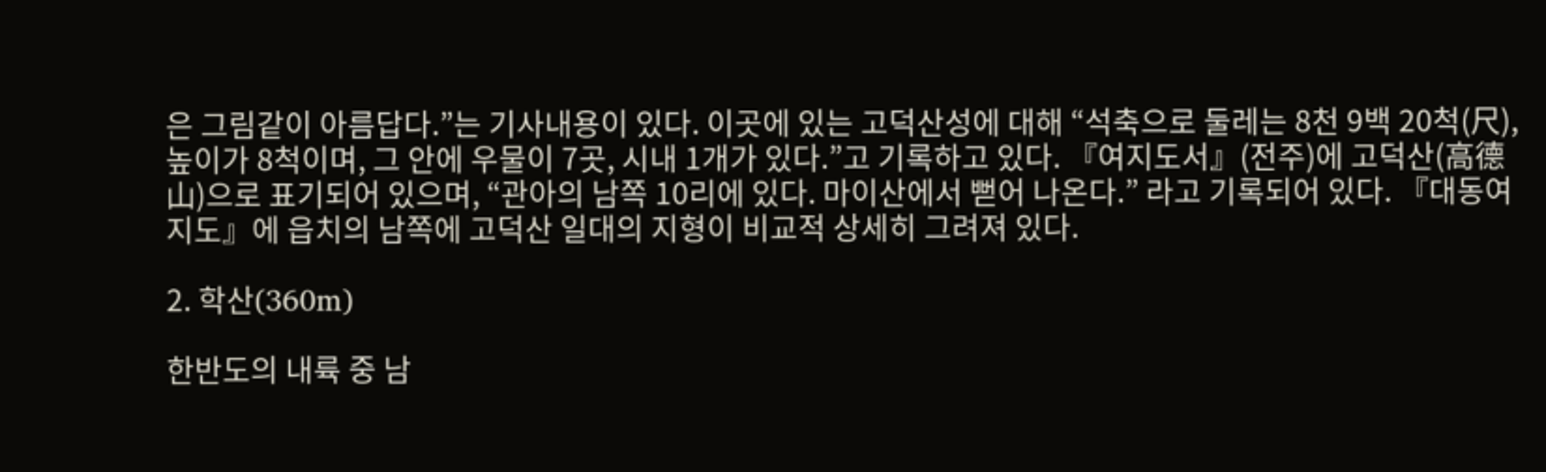은 그림같이 아름답다.”는 기사내용이 있다. 이곳에 있는 고덕산성에 대해 “석축으로 둘레는 8천 9백 20척(尺), 높이가 8척이며, 그 안에 우물이 7곳, 시내 1개가 있다.”고 기록하고 있다. 『여지도서』(전주)에 고덕산(高德山)으로 표기되어 있으며, “관아의 남쪽 10리에 있다. 마이산에서 뻗어 나온다.” 라고 기록되어 있다. 『대동여지도』에 읍치의 남쪽에 고덕산 일대의 지형이 비교적 상세히 그려져 있다.

2. 학산(360m)

한반도의 내륙 중 남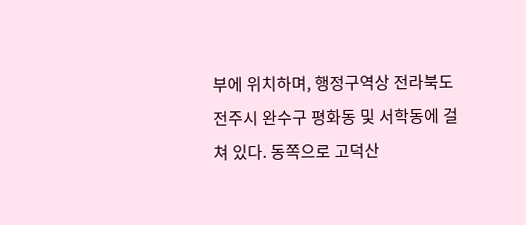부에 위치하며, 행정구역상 전라북도 전주시 완수구 평화동 및 서학동에 걸쳐 있다. 동쪽으로 고덕산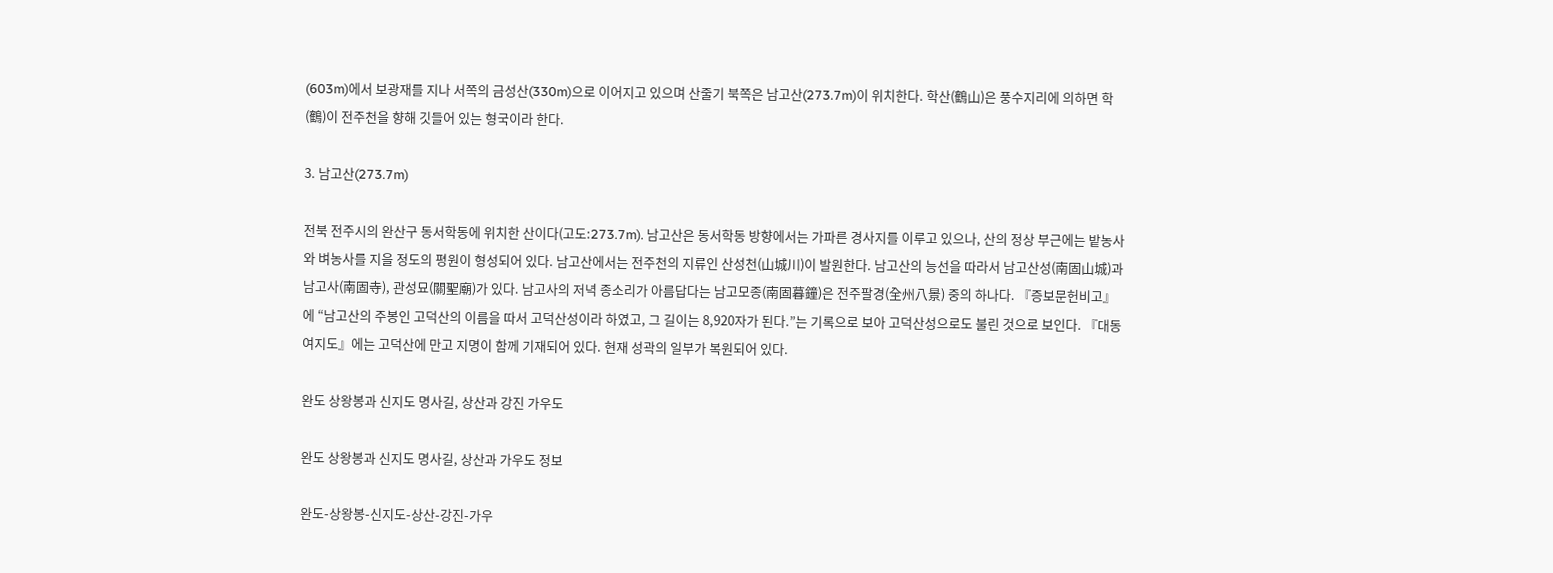(603m)에서 보광재를 지나 서쪽의 금성산(330m)으로 이어지고 있으며 산줄기 북쪽은 남고산(273.7m)이 위치한다. 학산(鶴山)은 풍수지리에 의하면 학(鶴)이 전주천을 향해 깃들어 있는 형국이라 한다.

3. 남고산(273.7m)

전북 전주시의 완산구 동서학동에 위치한 산이다(고도:273.7m). 남고산은 동서학동 방향에서는 가파른 경사지를 이루고 있으나, 산의 정상 부근에는 밭농사와 벼농사를 지을 정도의 평원이 형성되어 있다. 남고산에서는 전주천의 지류인 산성천(山城川)이 발원한다. 남고산의 능선을 따라서 남고산성(南固山城)과 남고사(南固寺), 관성묘(關聖廟)가 있다. 남고사의 저녁 종소리가 아름답다는 남고모종(南固暮鐘)은 전주팔경(全州八景) 중의 하나다. 『증보문헌비고』에 “남고산의 주봉인 고덕산의 이름을 따서 고덕산성이라 하였고, 그 길이는 8,920자가 된다.”는 기록으로 보아 고덕산성으로도 불린 것으로 보인다. 『대동여지도』에는 고덕산에 만고 지명이 함께 기재되어 있다. 현재 성곽의 일부가 복원되어 있다.

완도 상왕봉과 신지도 명사길, 상산과 강진 가우도

완도 상왕봉과 신지도 명사길, 상산과 가우도 정보

완도-상왕봉-신지도-상산-강진-가우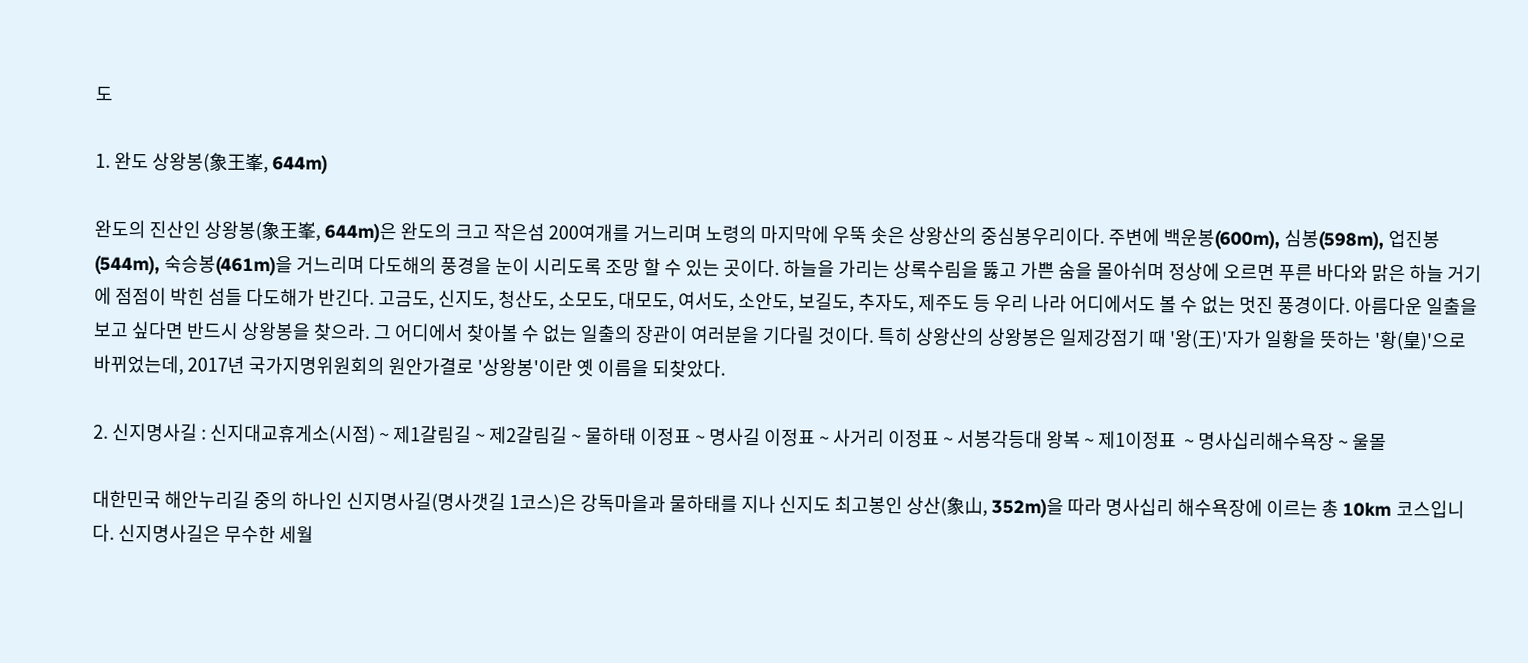도

1. 완도 상왕봉(象王峯, 644m)

완도의 진산인 상왕봉(象王峯, 644m)은 완도의 크고 작은섬 200여개를 거느리며 노령의 마지막에 우뚝 솟은 상왕산의 중심봉우리이다. 주변에 백운봉(600m), 심봉(598m), 업진봉(544m), 숙승봉(461m)을 거느리며 다도해의 풍경을 눈이 시리도록 조망 할 수 있는 곳이다. 하늘을 가리는 상록수림을 뚫고 가쁜 숨을 몰아쉬며 정상에 오르면 푸른 바다와 맑은 하늘 거기에 점점이 박힌 섬들 다도해가 반긴다. 고금도, 신지도, 청산도, 소모도, 대모도, 여서도, 소안도, 보길도, 추자도, 제주도 등 우리 나라 어디에서도 볼 수 없는 멋진 풍경이다. 아름다운 일출을 보고 싶다면 반드시 상왕봉을 찾으라. 그 어디에서 찾아볼 수 없는 일출의 장관이 여러분을 기다릴 것이다. 특히 상왕산의 상왕봉은 일제강점기 때 '왕(王)'자가 일황을 뜻하는 '황(皇)'으로 바뀌었는데, 2017년 국가지명위원회의 원안가결로 '상왕봉'이란 옛 이름을 되찾았다.

2. 신지명사길 : 신지대교휴게소(시점) ~ 제1갈림길 ~ 제2갈림길 ~ 물하태 이정표 ~ 명사길 이정표 ~ 사거리 이정표 ~ 서봉각등대 왕복 ~ 제1이정표  ~ 명사십리해수욕장 ~ 울몰

대한민국 해안누리길 중의 하나인 신지명사길(명사갯길 1코스)은 강독마을과 물하태를 지나 신지도 최고봉인 상산(象山, 352m)을 따라 명사십리 해수욕장에 이르는 총 10km 코스입니다. 신지명사길은 무수한 세월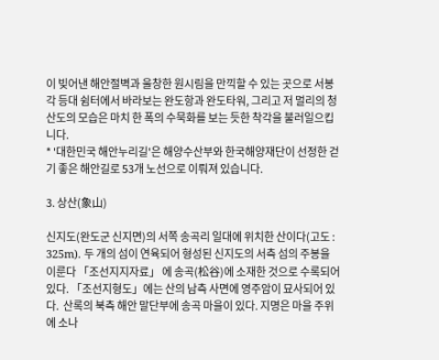이 빚어낸 해안절벽과 울창한 원시림을 만끽할 수 있는 곳으로 서봉각 등대 쉼터에서 바라보는 완도항과 완도타워, 그리고 저 멀리의 청산도의 모습은 마치 한 폭의 수묵화를 보는 듯한 착각을 불러일으킵니다.
* '대한민국 해안누리길'은 해양수산부와 한국해양재단이 선정한 걷기 좋은 해안길로 53개 노선으로 이뤄져 있습니다.

3. 상산(象山)

신지도(완도군 신지면)의 서쪽 송곡리 일대에 위치한 산이다(고도 : 325m). 두 개의 섬이 연육되어 형성된 신지도의 서측 섬의 주봉을 이룬다 「조선지지자료」 에 송곡(松谷)에 소재한 것으로 수록되어 있다. 「조선지형도」에는 산의 남측 사면에 영주암이 묘사되어 있다.  산록의 북측 해안 말단부에 송곡 마을이 있다. 지명은 마을 주위에 소나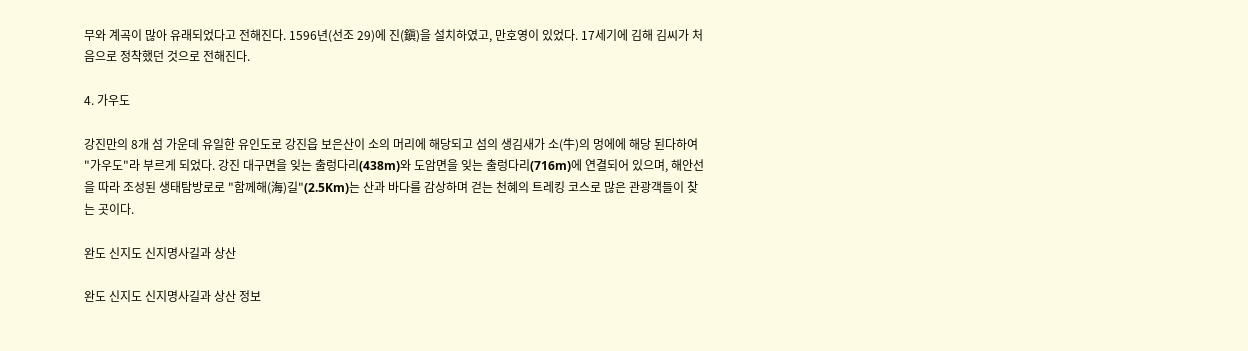무와 계곡이 많아 유래되었다고 전해진다. 1596년(선조 29)에 진(鎭)을 설치하였고, 만호영이 있었다. 17세기에 김해 김씨가 처음으로 정착했던 것으로 전해진다.

4. 가우도

강진만의 8개 섬 가운데 유일한 유인도로 강진읍 보은산이 소의 머리에 해당되고 섬의 생김새가 소(牛)의 멍에에 해당 된다하여 "가우도"라 부르게 되었다. 강진 대구면을 잊는 출렁다리(438m)와 도암면을 잊는 출렁다리(716m)에 연결되어 있으며, 해안선을 따라 조성된 생태탐방로로 "함께해(海)길"(2.5Km)는 산과 바다를 감상하며 걷는 천혜의 트레킹 코스로 많은 관광객들이 찾는 곳이다.

완도 신지도 신지명사길과 상산

완도 신지도 신지명사길과 상산 정보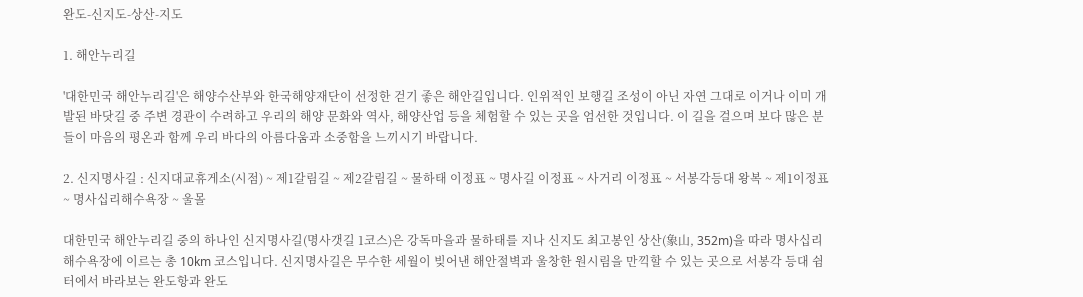완도-신지도-상산-지도

1. 해안누리길

'대한민국 해안누리길'은 해양수산부와 한국해양재단이 선정한 걷기 좋은 해안길입니다. 인위적인 보행길 조성이 아닌 자연 그대로 이거나 이미 개발된 바닷길 중 주변 경관이 수려하고 우리의 해양 문화와 역사, 해양산업 등을 체험할 수 있는 곳을 엄선한 것입니다. 이 길을 걸으며 보다 많은 분들이 마음의 평온과 함께 우리 바다의 아름다움과 소중함을 느끼시기 바랍니다.

2. 신지명사길 : 신지대교휴게소(시점) ~ 제1갈림길 ~ 제2갈림길 ~ 물하태 이정표 ~ 명사길 이정표 ~ 사거리 이정표 ~ 서봉각등대 왕복 ~ 제1이정표  ~ 명사십리해수욕장 ~ 울몰

대한민국 해안누리길 중의 하나인 신지명사길(명사갯길 1코스)은 강독마을과 물하태를 지나 신지도 최고봉인 상산(象山, 352m)을 따라 명사십리 해수욕장에 이르는 총 10km 코스입니다. 신지명사길은 무수한 세월이 빚어낸 해안절벽과 울창한 원시림을 만끽할 수 있는 곳으로 서봉각 등대 쉼터에서 바라보는 완도항과 완도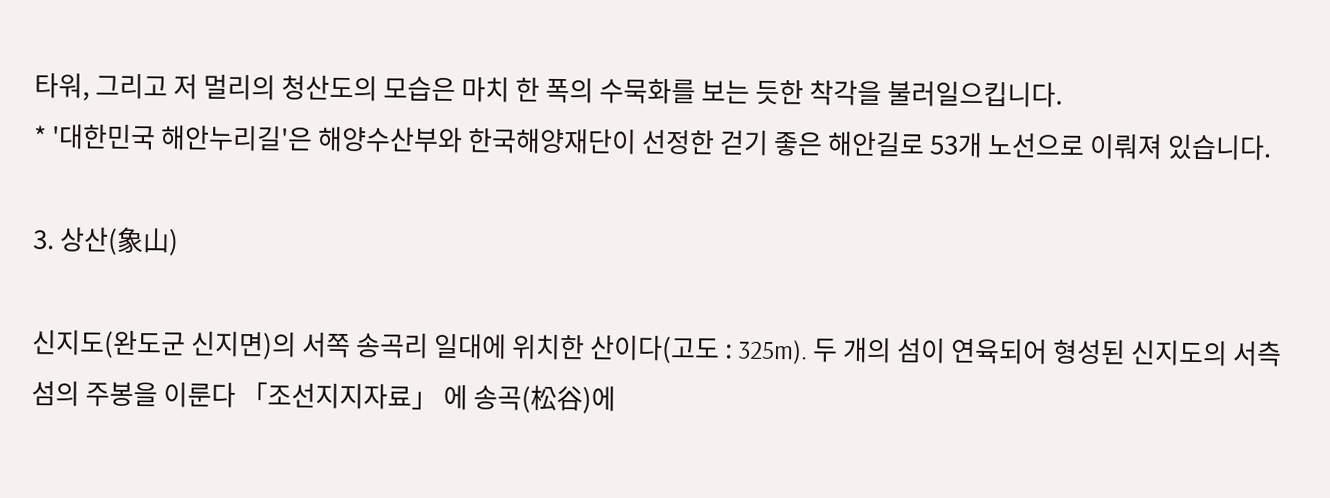타워, 그리고 저 멀리의 청산도의 모습은 마치 한 폭의 수묵화를 보는 듯한 착각을 불러일으킵니다.
* '대한민국 해안누리길'은 해양수산부와 한국해양재단이 선정한 걷기 좋은 해안길로 53개 노선으로 이뤄져 있습니다.

3. 상산(象山)

신지도(완도군 신지면)의 서쪽 송곡리 일대에 위치한 산이다(고도 : 325m). 두 개의 섬이 연육되어 형성된 신지도의 서측 섬의 주봉을 이룬다 「조선지지자료」 에 송곡(松谷)에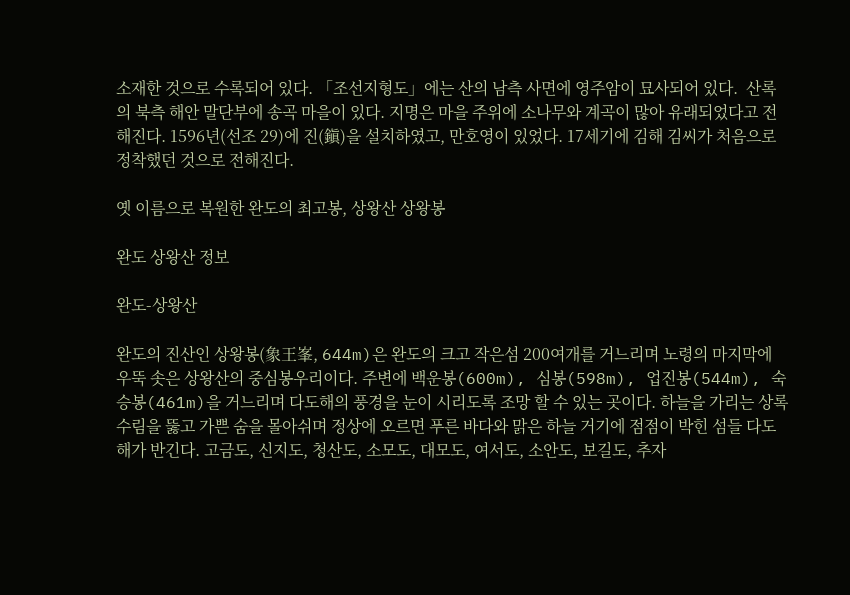소재한 것으로 수록되어 있다. 「조선지형도」에는 산의 남측 사면에 영주암이 묘사되어 있다.  산록의 북측 해안 말단부에 송곡 마을이 있다. 지명은 마을 주위에 소나무와 계곡이 많아 유래되었다고 전해진다. 1596년(선조 29)에 진(鎭)을 설치하였고, 만호영이 있었다. 17세기에 김해 김씨가 처음으로 정착했던 것으로 전해진다.

옛 이름으로 복원한 완도의 최고봉, 상왕산 상왕봉

완도 상왕산 정보

완도-상왕산

완도의 진산인 상왕봉(象王峯, 644m)은 완도의 크고 작은섬 200여개를 거느리며 노령의 마지막에 우뚝 솟은 상왕산의 중심봉우리이다. 주변에 백운봉(600m), 심봉(598m), 업진봉(544m), 숙승봉(461m)을 거느리며 다도해의 풍경을 눈이 시리도록 조망 할 수 있는 곳이다. 하늘을 가리는 상록수림을 뚫고 가쁜 숨을 몰아쉬며 정상에 오르면 푸른 바다와 맑은 하늘 거기에 점점이 박힌 섬들 다도해가 반긴다. 고금도, 신지도, 청산도, 소모도, 대모도, 여서도, 소안도, 보길도, 추자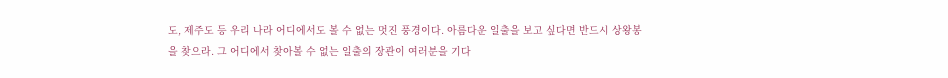도, 제주도 등 우리 나라 어디에서도 볼 수 없는 멋진 풍경이다. 아름다운 일출을 보고 싶다면 반드시 상왕봉을 찾으라. 그 어디에서 찾아볼 수 없는 일출의 장관이 여러분을 기다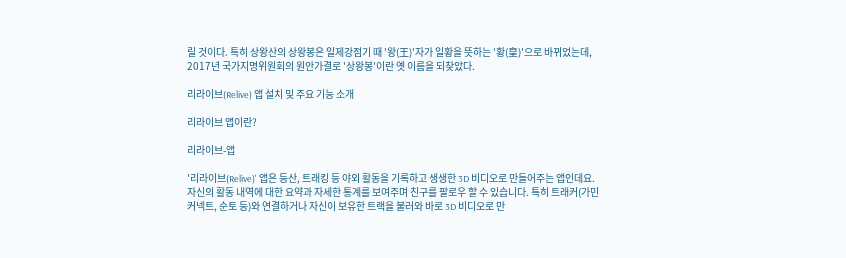릴 것이다. 특히 상왕산의 상왕봉은 일제강점기 때 '왕(王)'자가 일황을 뜻하는 '황(皇)'으로 바뀌었는데, 2017년 국가지명위원회의 원안가결로 '상왕봉'이란 옛 이름을 되찾았다.

리라이브(Relive) 앱 설치 및 주요 기능 소개

리라이브 앱이란?

리라이브-앱

'리라이브(Relive)' 앱은 등산, 트래킹 등 야외 활동을 기록하고 생생한 3D 비디오로 만들어주는 앱인데요. 자신의 활동 내역에 대한 요약과 자세한 통계를 보여주며 친구를 팔로우 할 수 있습니다. 특히 트래커(가민 커넥트, 순토 등)와 연결하거나 자신이 보유한 트랙을 불러와 바로 3D 비디오로 만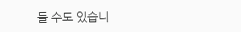들 수도 있습니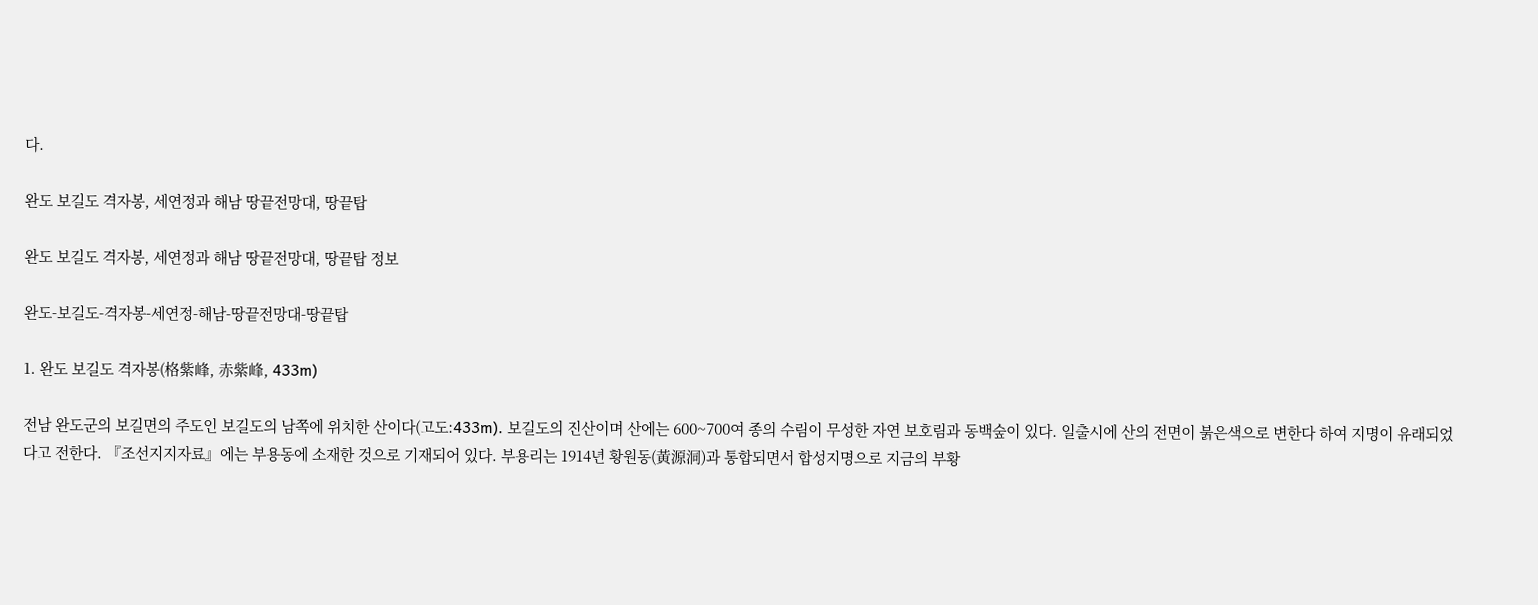다.

완도 보길도 격자봉, 세연정과 해남 땅끝전망대, 땅끝탑

완도 보길도 격자봉, 세연정과 해남 땅끝전망대, 땅끝탑 정보

완도-보길도-격자봉-세연정-해남-땅끝전망대-땅끝탑

1. 완도 보길도 격자봉(格紫峰, 赤紫峰, 433m)

전남 완도군의 보길면의 주도인 보길도의 남쪽에 위치한 산이다(고도:433m). 보길도의 진산이며 산에는 600~700여 종의 수림이 무성한 자연 보호림과 동백숲이 있다. 일출시에 산의 전면이 붉은색으로 변한다 하여 지명이 유래되었다고 전한다. 『조선지지자료』에는 부용동에 소재한 것으로 기재되어 있다. 부용리는 1914년 황원동(黃源洞)과 통합되면서 합성지명으로 지금의 부황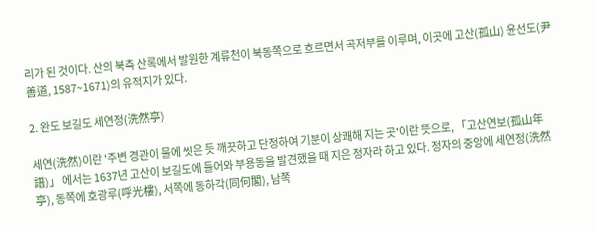리가 된 것이다. 산의 북측 산록에서 발원한 계류천이 북동쪽으로 흐르면서 곡저부를 이루며, 이곳에 고산(孤山) 윤선도(尹善道, 1587~1671)의 유적지가 있다.

2. 완도 보길도 세연정(洗然亭)

세연(洗然)이란 '주변 경관이 물에 씻은 듯 깨끗하고 단정하여 기분이 상쾌해 지는 곳'이란 뜻으로, 「고산연보(孤山年譜)」 에서는 1637년 고산이 보길도에 들어와 부용동을 발견했을 때 지은 정자라 하고 있다. 정자의 중앙에 세연정(洗然亭), 동쪽에 호광루(呼光樓), 서쪽에 동하각(同何閣), 남쪽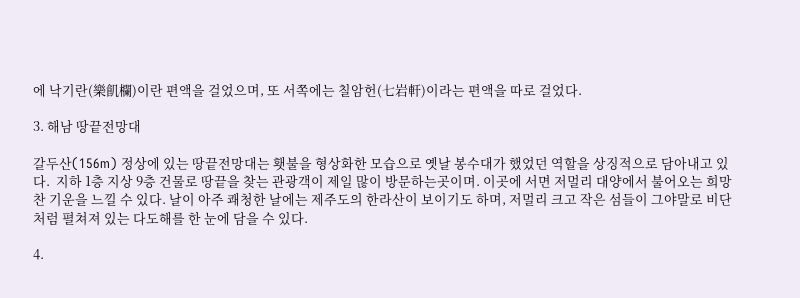에 낙기란(樂飢欄)이란 편액을 걸었으며, 또 서쪽에는 칠암헌(七岩軒)이라는 편액을 따로 걸었다.

3. 해남 땅끝전망대

갈두산(156m) 정상에 있는 땅끝전망대는 횃불을 형상화한 모습으로 옛날 봉수대가 했었던 역할을 상징적으로 담아내고 있다.  지하 1층 지상 9층 건물로 땅끝을 찾는 관광객이 제일 많이 방문하는곳이며. 이곳에 서면 저멀리 대양에서 불어오는 희망찬 기운을 느낄 수 있다. 날이 아주 쾌청한 날에는 제주도의 한라산이 보이기도 하며, 저멀리 크고 작은 섬들이 그야말로 비단처럼 펼쳐져 있는 다도해를 한 눈에 담을 수 있다.

4.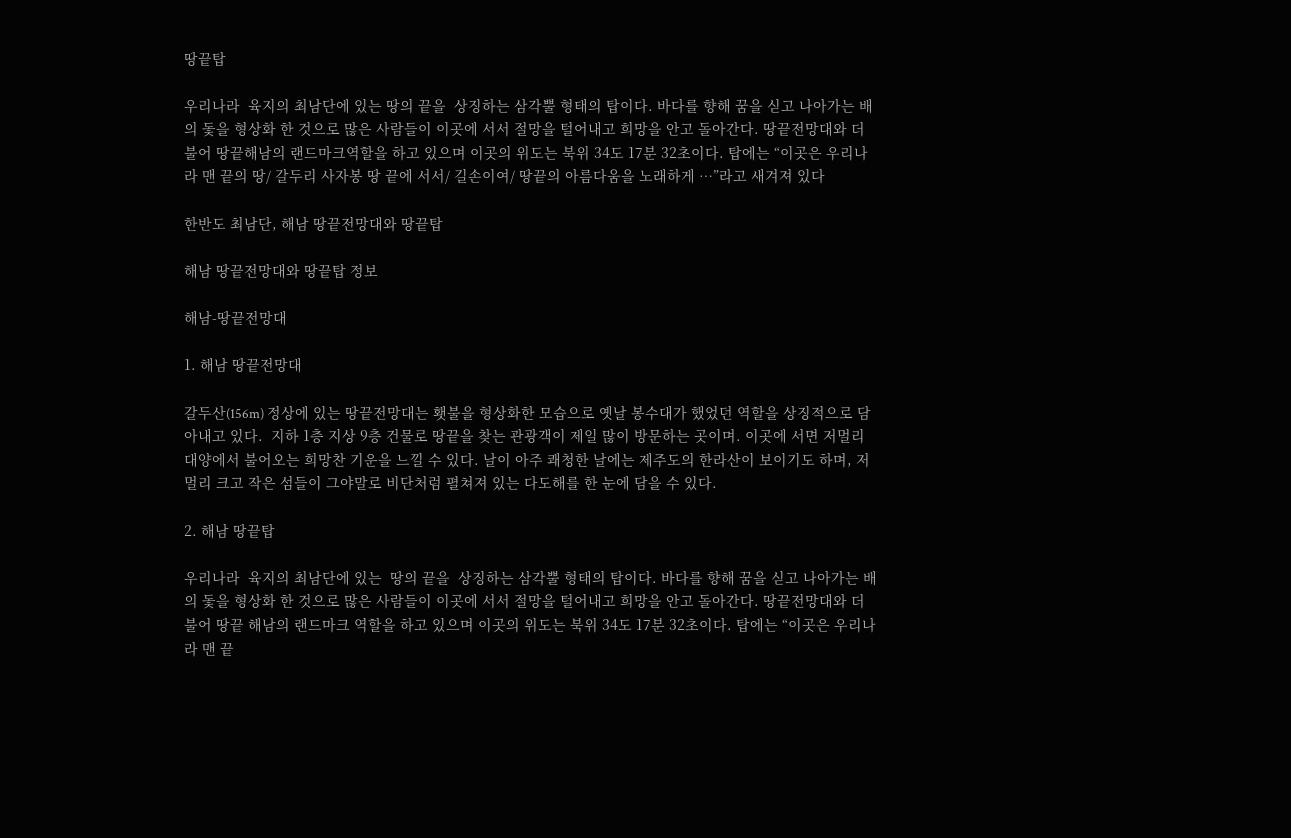땅끝탑

우리나라  육지의 최남단에 있는 땅의 끝을  상징하는 삼각뿔 형태의 탑이다. 바다를 향해 꿈을 싣고 나아가는 배의 돛을 형상화 한 것으로 많은 사람들이 이곳에 서서 절망을 털어내고 희망을 안고 돌아간다. 땅끝전망대와 더불어 땅끝해남의 랜드마크역할을 하고 있으며 이곳의 위도는 북위 34도 17분 32초이다. 탑에는 “이곳은 우리나라 맨 끝의 땅/ 갈두리 사자봉 땅 끝에 서서/ 길손이여/ 땅끝의 아름다움을 노래하게 …”라고 새겨져 있다

한반도 최남단, 해남 땅끝전망대와 땅끝탑

해남 땅끝전망대와 땅끝탑 정보

해남-땅끝전망대

1. 해남 땅끝전망대

갈두산(156m) 정상에 있는 땅끝전망대는 횃불을 형상화한 모습으로 옛날 봉수대가 했었던 역할을 상징적으로 담아내고 있다.  지하 1층 지상 9층 건물로 땅끝을 찾는 관광객이 제일 많이 방문하는 곳이며. 이곳에 서면 저멀리 대양에서 불어오는 희망찬 기운을 느낄 수 있다. 날이 아주 쾌청한 날에는 제주도의 한라산이 보이기도 하며, 저멀리 크고 작은 섬들이 그야말로 비단처럼 펼쳐져 있는 다도해를 한 눈에 담을 수 있다.

2. 해남 땅끝탑

우리나라  육지의 최남단에 있는  땅의 끝을  상징하는 삼각뿔 형태의 탑이다. 바다를 향해 꿈을 싣고 나아가는 배의 돛을 형상화 한 것으로 많은 사람들이 이곳에 서서 절망을 털어내고 희망을 안고 돌아간다. 땅끝전망대와 더불어 땅끝 해남의 랜드마크 역할을 하고 있으며 이곳의 위도는 북위 34도 17분 32초이다. 탑에는 “이곳은 우리나라 맨 끝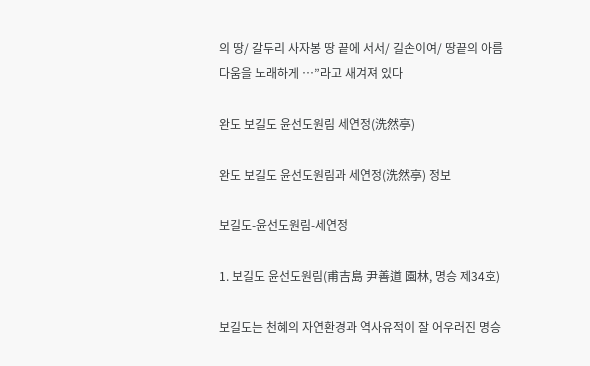의 땅/ 갈두리 사자봉 땅 끝에 서서/ 길손이여/ 땅끝의 아름다움을 노래하게 …”라고 새겨져 있다

완도 보길도 윤선도원림 세연정(洗然亭)

완도 보길도 윤선도원림과 세연정(洗然亭) 정보

보길도-윤선도원림-세연정

1. 보길도 윤선도원림(甫吉島 尹善道 園林, 명승 제34호)

보길도는 천혜의 자연환경과 역사유적이 잘 어우러진 명승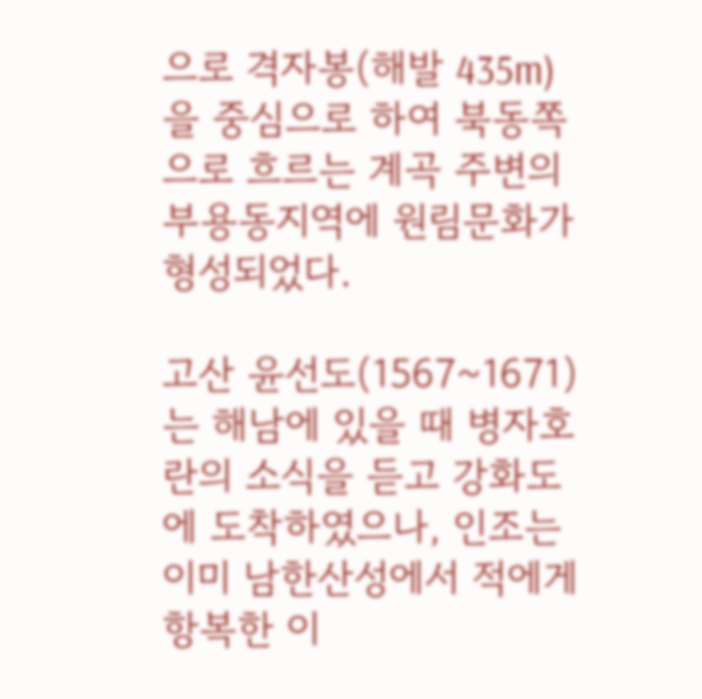으로 격자봉(해발 435m)을 중심으로 하여 북동쪽으로 흐르는 계곡 주변의 부용동지역에 원림문화가 형성되었다.

고산 윤선도(1567~1671)는 해남에 있을 때 병자호란의 소식을 듣고 강화도에 도착하였으나, 인조는 이미 남한산성에서 적에게 항복한 이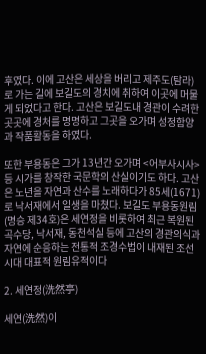후였다. 이에 고산은 세상을 버리고 제주도(탐라)로 가는 길에 보길도의 경치에 취하여 이곳에 머물게 되었다고 한다. 고산은 보길도내 경관이 수려한 곳곳에 경처를 명명하고 그곳을 오가며 성정함양과 작품활동을 하였다.

또한 부용동은 그가 13년간 오가며 <어부사시사> 등 시가를 창작한 국문학의 산실이기도 하다. 고산은 노년을 자연과 산수를 노래하다가 85세(1671)로 낙서재에서 일생을 마쳤다. 보길도 부용동원림(명승 제34호)은 세연정을 비롯하여 최근 복원된 곡수당, 낙서재, 동천석실 등에 고산의 경관의식과 자연에 순응하는 전통적 조경수법이 내재된 조선시대 대표적 원림유적이다

2. 세연정(洗然亭)

세연(洗然)이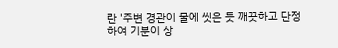란 '주변 경관이 물에 씻은 듯 깨끗하고 단정하여 기분이 상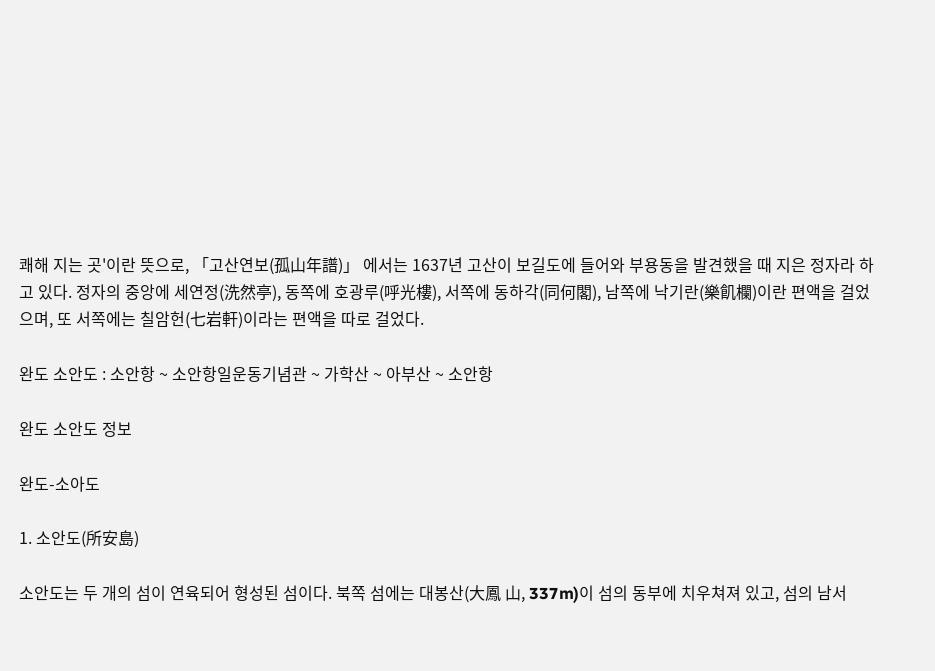쾌해 지는 곳'이란 뜻으로, 「고산연보(孤山年譜)」 에서는 1637년 고산이 보길도에 들어와 부용동을 발견했을 때 지은 정자라 하고 있다. 정자의 중앙에 세연정(洗然亭), 동쪽에 호광루(呼光樓), 서쪽에 동하각(同何閣), 남쪽에 낙기란(樂飢欄)이란 편액을 걸었으며, 또 서쪽에는 칠암헌(七岩軒)이라는 편액을 따로 걸었다.

완도 소안도 : 소안항 ~ 소안항일운동기념관 ~ 가학산 ~ 아부산 ~ 소안항

완도 소안도 정보

완도-소아도

1. 소안도(所安島)

소안도는 두 개의 섬이 연육되어 형성된 섬이다. 북쪽 섬에는 대봉산(大鳳 山, 337m)이 섬의 동부에 치우쳐져 있고, 섬의 남서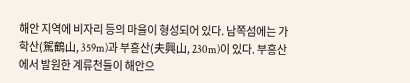해안 지역에 비자리 등의 마을이 형성되어 있다. 남쪽섬에는 가학산(駕鶴山, 359m)과 부흥산(夫興山, 230m)이 있다. 부흥산에서 발원한 계류천들이 해안으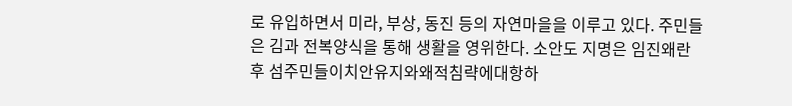로 유입하면서 미라, 부상, 동진 등의 자연마을을 이루고 있다. 주민들은 김과 전복양식을 통해 생활을 영위한다. 소안도 지명은 임진왜란 후 섬주민들이치안유지와왜적침략에대항하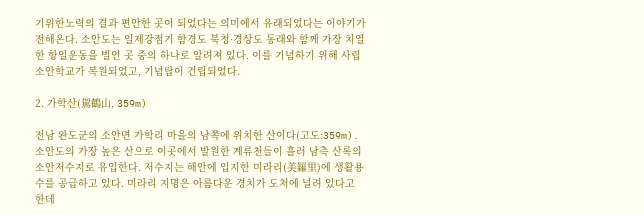기위한노력의 결과 편안한 곳이 되었다는 의미에서 유래되었다는 이야기가 전해온다. 소안도는 일제강점기 함경도 북청·경상도 동래와 함께 가장 치열한 항일운동을 벌인 곳 중의 하나로 알려져 있다. 이를 기념하기 위해 사립소안학교가 복원되었고, 기념탑이 건립되었다.

2. 가학산(駕鶴山, 359m)

전남 완도군의 소안면 가학리 마을의 남쪽에 위치한 산이다(고도:359m). 소안도의 가장 높은 산으로 이곳에서 발원한 계류천들이 흘러 남측 산록의 소안저수지로 유입한다. 저수지는 해안에 입지한 미라리(美羅里)에 생활용수를 공급하고 있다. 미라리 지명은 아름다운 경치가 도처에 널려 있다고 한데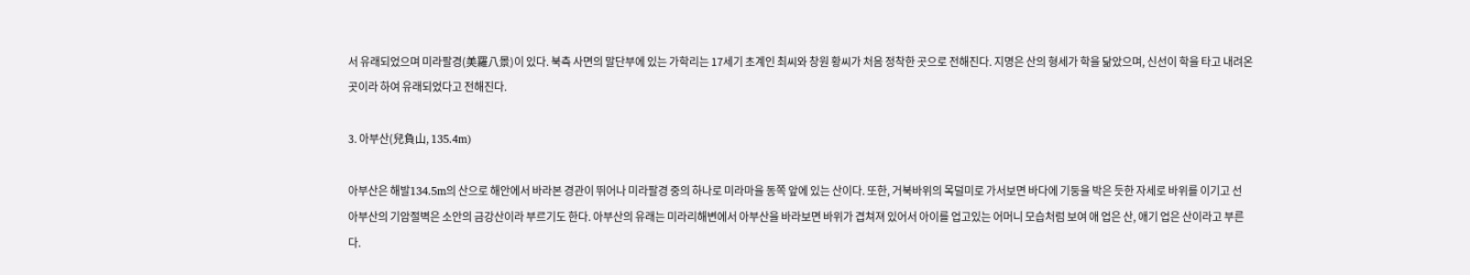서 유래되었으며 미라팔경(美羅八景)이 있다. 북측 사면의 말단부에 있는 가학리는 17세기 초계인 최씨와 창원 황씨가 처음 정착한 곳으로 전해진다. 지명은 산의 형세가 학을 닮았으며, 신선이 학을 타고 내려온 곳이라 하여 유래되었다고 전해진다.

3. 아부산(兒負山, 135.4m)

아부산은 해발134.5m의 산으로 해안에서 바라본 경관이 뛰어나 미라팔경 중의 하나로 미라마을 동쪽 앞에 있는 산이다. 또한, 거북바위의 목덜미로 가서보면 바다에 기둥을 박은 듯한 자세로 바위를 이기고 선 아부산의 기암절벽은 소안의 금강산이라 부르기도 한다. 아부산의 유래는 미라리해변에서 아부산을 바라보면 바위가 겹쳐져 있어서 아이를 업고있는 어머니 모습처럼 보여 애 업은 산, 애기 업은 산이라고 부른다.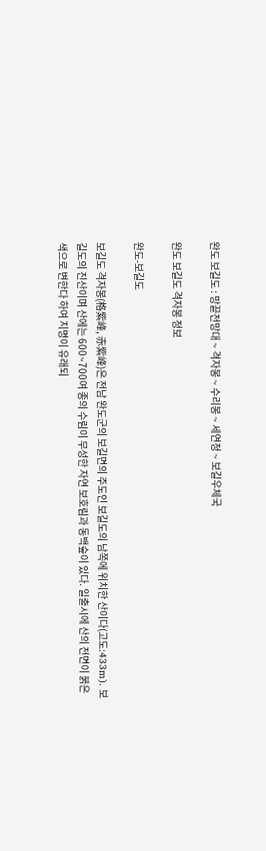완도 보길도 : 망끝전망대 ~ 격자봉 ~ 수리봉 ~ 세연정 ~ 보길우체국

완도 보길도 격자봉 정보

완도-보길도

보길도 격자봉(格紫峰, 赤紫峰)은 전남 완도군의 보길면의 주도인 보길도의 남쪽에 위치한 산이다(고도:433m). 보길도의 진산이며 산에는 600~700여 종의 수림이 무성한 자연 보호림과 동백숲이 있다. 일출시에 산의 전면이 붉은색으로 변한다 하여 지명이 유래되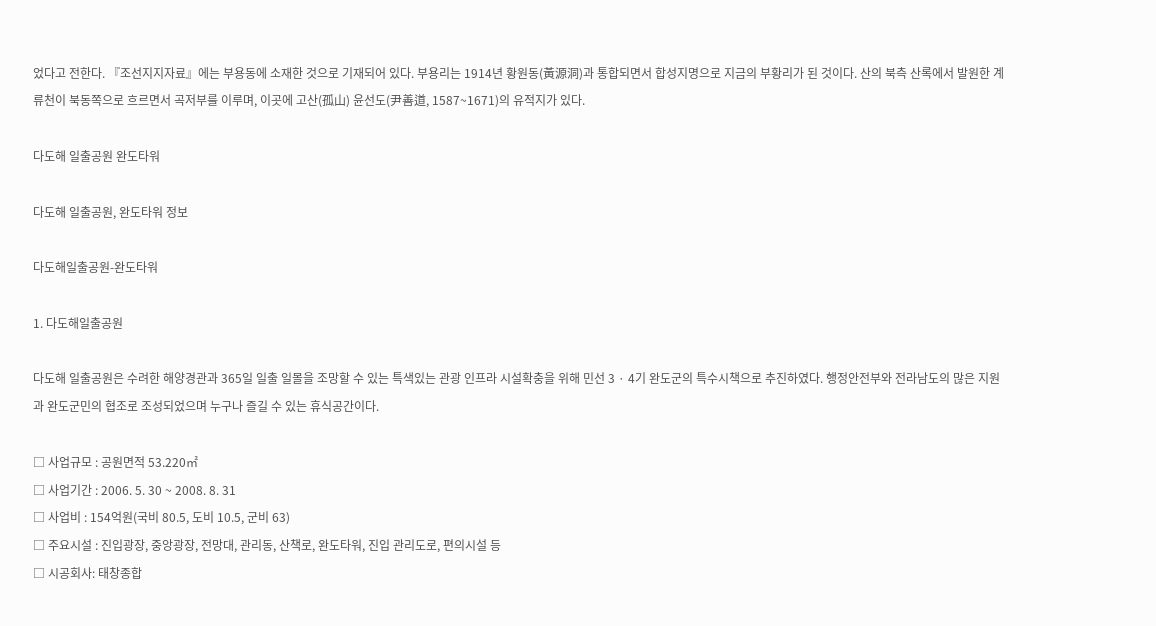었다고 전한다. 『조선지지자료』에는 부용동에 소재한 것으로 기재되어 있다. 부용리는 1914년 황원동(黃源洞)과 통합되면서 합성지명으로 지금의 부황리가 된 것이다. 산의 북측 산록에서 발원한 계류천이 북동쪽으로 흐르면서 곡저부를 이루며, 이곳에 고산(孤山) 윤선도(尹善道, 1587~1671)의 유적지가 있다.

다도해 일출공원 완도타워

다도해 일출공원, 완도타워 정보

다도해일출공원-완도타워

1. 다도해일출공원

다도해 일출공원은 수려한 해양경관과 365일 일출 일몰을 조망할 수 있는 특색있는 관광 인프라 시설확충을 위해 민선 3 · 4기 완도군의 특수시책으로 추진하였다. 행정안전부와 전라남도의 많은 지원과 완도군민의 협조로 조성되었으며 누구나 즐길 수 있는 휴식공간이다.

□ 사업규모 : 공원면적 53.220㎡
□ 사업기간 : 2006. 5. 30 ~ 2008. 8. 31
□ 사업비 : 154억원(국비 80.5, 도비 10.5, 군비 63)
□ 주요시설 : 진입광장, 중앙광장, 전망대, 관리동, 산책로, 완도타워, 진입 관리도로, 편의시설 등
□ 시공회사: 태창종합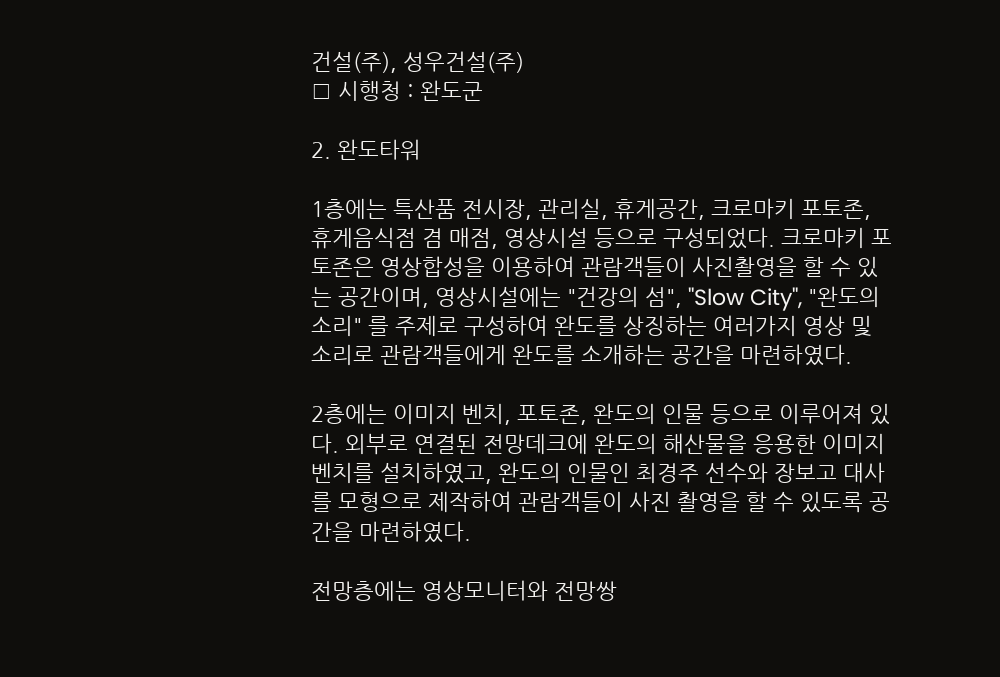건설(주), 성우건설(주)
□ 시행청 : 완도군

2. 완도타워

1층에는 특산품 전시장, 관리실, 휴게공간, 크로마키 포토존, 휴게음식점 겸 매점, 영상시설 등으로 구성되었다. 크로마키 포토존은 영상합성을 이용하여 관람객들이 사진촬영을 할 수 있는 공간이며, 영상시설에는 "건강의 섬", "Slow City", "완도의 소리" 를 주제로 구성하여 완도를 상징하는 여러가지 영상 및 소리로 관람객들에게 완도를 소개하는 공간을 마련하였다.

2층에는 이미지 벤치, 포토존, 완도의 인물 등으로 이루어져 있다. 외부로 연결된 전망데크에 완도의 해산물을 응용한 이미지 벤치를 설치하였고, 완도의 인물인 최경주 선수와 장보고 대사를 모형으로 제작하여 관람객들이 사진 촬영을 할 수 있도록 공간을 마련하였다.

전망층에는 영상모니터와 전망쌍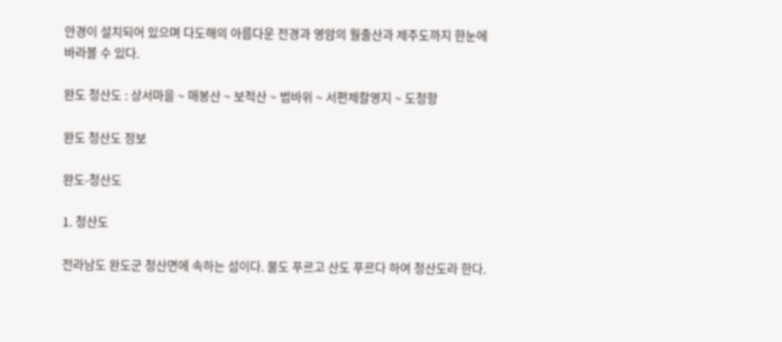안경이 설치되어 있으며 다도해의 아름다운 전경과 영암의 월출산과 제주도까지 한눈에 바라볼 수 있다.

완도 청산도 : 상서마을 ~ 매봉산 ~ 보적산 ~ 범바위 ~ 서편제촬영지 ~ 도청항

완도 청산도 정보

완도-청산도

1. 청산도

전라남도 완도군 청산면에 속하는 섬이다. 물도 푸르고 산도 푸르다 하여 청산도라 한다.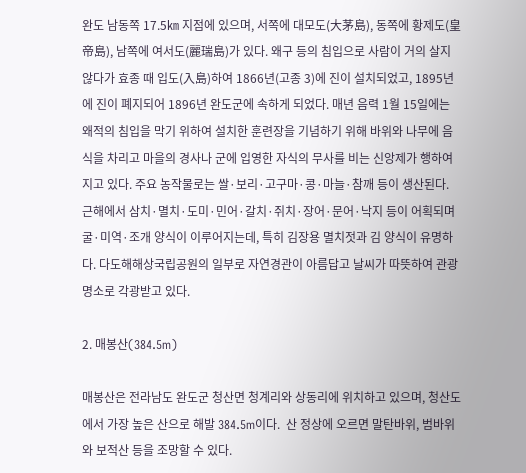완도 남동쪽 17.5㎞ 지점에 있으며, 서쪽에 대모도(大茅島), 동쪽에 황제도(皇帝島), 남쪽에 여서도(麗瑞島)가 있다. 왜구 등의 침입으로 사람이 거의 살지 않다가 효종 때 입도(入島)하여 1866년(고종 3)에 진이 설치되었고, 1895년에 진이 폐지되어 1896년 완도군에 속하게 되었다. 매년 음력 1월 15일에는 왜적의 침입을 막기 위하여 설치한 훈련장을 기념하기 위해 바위와 나무에 음식을 차리고 마을의 경사나 군에 입영한 자식의 무사를 비는 신앙제가 행하여지고 있다. 주요 농작물로는 쌀·보리·고구마·콩·마늘·참깨 등이 생산된다. 근해에서 삼치·멸치·도미·민어·갈치·쥐치·장어·문어·낙지 등이 어획되며 굴·미역·조개 양식이 이루어지는데, 특히 김장용 멸치젓과 김 양식이 유명하다. 다도해해상국립공원의 일부로 자연경관이 아름답고 날씨가 따뜻하여 관광 명소로 각광받고 있다.

2. 매봉산(384.5m)

매봉산은 전라남도 완도군 청산면 청계리와 상동리에 위치하고 있으며, 청산도에서 가장 높은 산으로 해발 384.5m이다.  산 정상에 오르면 말탄바위, 범바위와 보적산 등을 조망할 수 있다.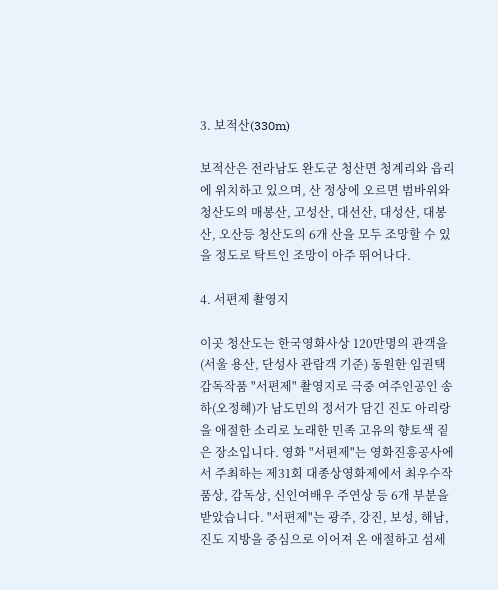3. 보적산(330m)

보적산은 전라남도 완도군 청산면 청계리와 읍리에 위치하고 있으며, 산 정상에 오르면 범바위와 청산도의 매봉산, 고성산, 대선산, 대성산, 대봉산, 오산등 청산도의 6개 산을 모두 조망할 수 있을 정도로 탁트인 조망이 아주 뛰어나다.

4. 서편제 촬영지

이곳 청산도는 한국영화사상 120만명의 관객을(서울 용산, 단성사 관람객 기준) 동원한 임권택 감독작품 "서편제" 촬영지로 극중 여주인공인 송하(오정혜)가 남도민의 정서가 담긴 진도 아리랑을 애절한 소리로 노래한 민족 고유의 향토색 짙은 장소입니다. 영화 "서편제"는 영화진흥공사에서 주최하는 제31회 대종상영화제에서 최우수작품상, 감독상, 신인여배우 주연상 등 6개 부분을 받았습니다. "서편제"는 광주, 강진, 보성, 해남, 진도 지방을 중심으로 이어져 온 애절하고 섬세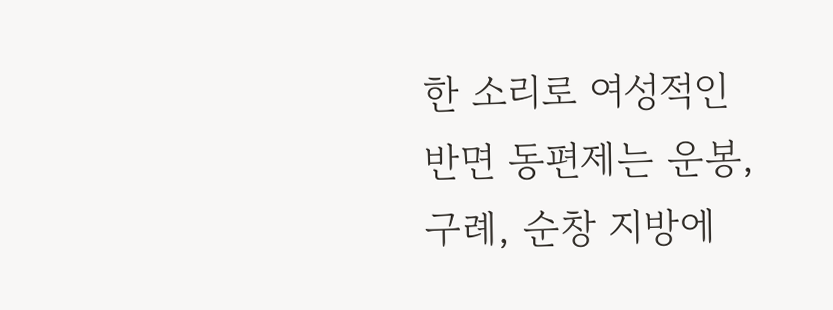한 소리로 여성적인 반면 동편제는 운봉, 구례, 순창 지방에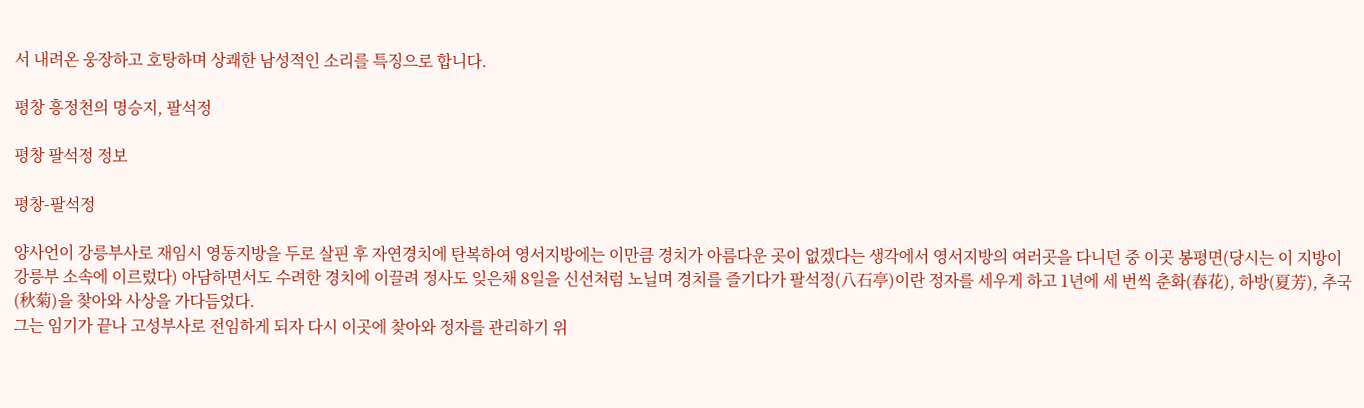서 내려온 웅장하고 호탕하며 상쾌한 남성적인 소리를 특징으로 합니다.

평창 흥정천의 명승지, 팔석정

평창 팔석정 정보

평창-팔석정

양사언이 강릉부사로 재임시 영동지방을 두로 살핀 후 자연경치에 탄복하여 영서지방에는 이만큼 경치가 아름다운 곳이 없겠다는 생각에서 영서지방의 여러곳을 다니던 중 이곳 봉평면(당시는 이 지방이 강릉부 소속에 이르렀다) 아담하면서도 수려한 경치에 이끌려 정사도 잊은채 8일을 신선처럼 노닐며 경치를 즐기다가 팔석정(八石亭)이란 정자를 세우게 하고 1년에 세 번씩 춘화(春花), 하방(夏芳), 추국(秋菊)을 찾아와 사상을 가다듬었다.
그는 임기가 끝나 고성부사로 전임하게 되자 다시 이곳에 찾아와 정자를 관리하기 위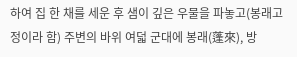하여 집 한 채를 세운 후 샘이 깊은 우물을 파놓고(봉래고정이라 함) 주변의 바위 여덟 군대에 봉래(蓬來), 방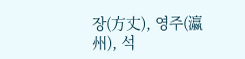장(方丈), 영주(瀛州), 석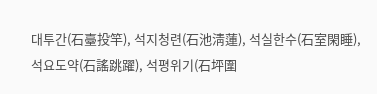대투간(石臺投竿), 석지청련(石池淸蓮), 석실한수(石室閑睡), 석요도약(石謠跳躍), 석평위기(石坪圍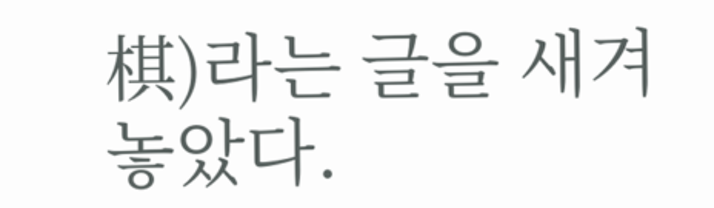棋)라는 글을 새겨 놓았다.